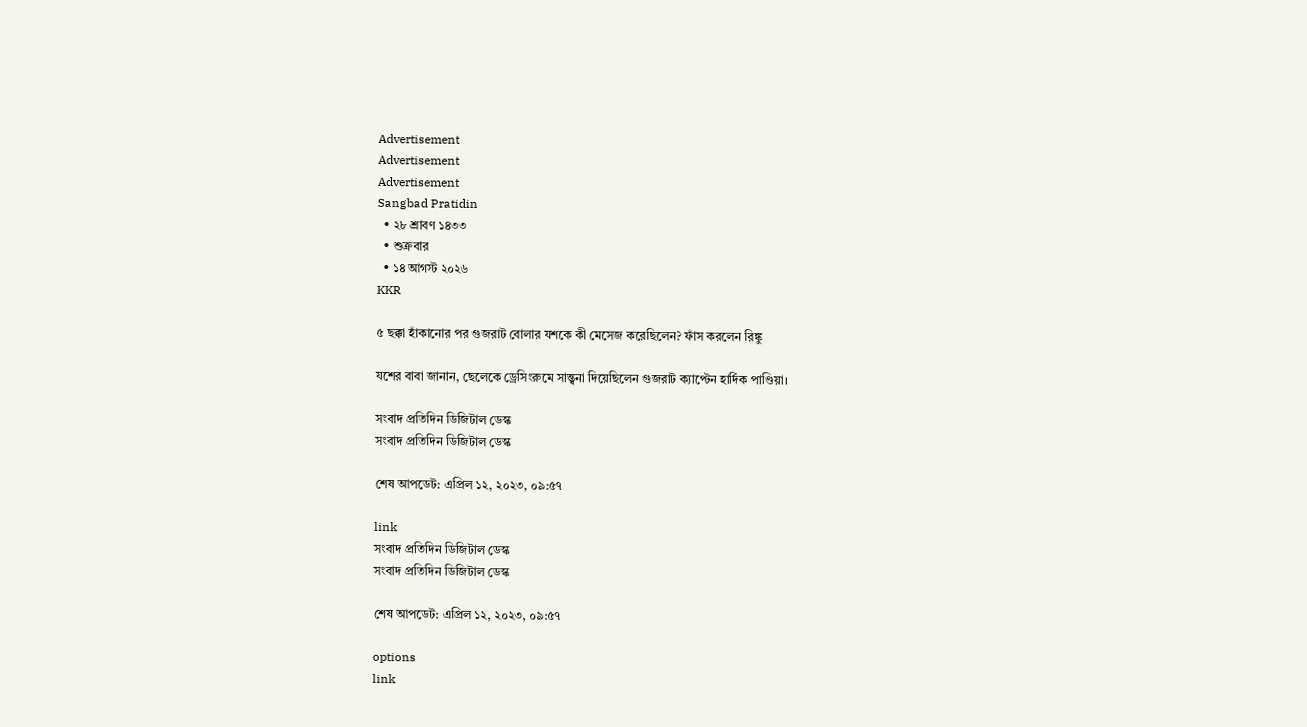Advertisement
Advertisement
Advertisement
Sangbad Pratidin
  • ২৮ শ্রাবণ ১৪৩৩
  • শুক্রবার
  • ১৪ আগস্ট ২০২৬
KKR

৫ ছক্কা হাঁকানোর পর গুজরাট বোলার যশকে কী মেসেজ করেছিলেন? ফাঁস করলেন রিঙ্কু

যশের বাবা জানান, ছেলেকে ড্রেসিংরুমে সান্ত্বনা দিয়েছিলেন গুজরাট ক্যাপ্টেন হার্দিক পাণ্ডিয়া।

সংবাদ প্রতিদিন ডিজিটাল ডেস্ক
সংবাদ প্রতিদিন ডিজিটাল ডেস্ক

শেষ আপডেট: এপ্রিল ১২, ২০২৩, ০৯:৫৭

link
সংবাদ প্রতিদিন ডিজিটাল ডেস্ক
সংবাদ প্রতিদিন ডিজিটাল ডেস্ক

শেষ আপডেট: এপ্রিল ১২, ২০২৩, ০৯:৫৭

options
link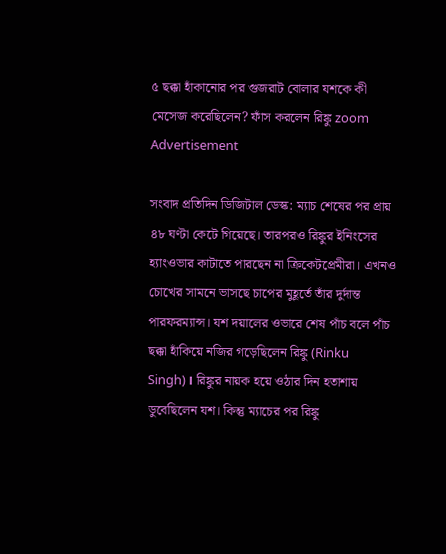৫ ছক্কা হাঁকানোর পর গুজরাট বোলার যশকে কী মেসেজ করেছিলেন? ফাঁস করলেন রিঙ্কু zoom
Advertisement

সংবাদ প্রতিদিন ডিজিটাল ডেস্ক: ম্যাচ শেষের পর প্রায় ৪৮ ঘণ্টা কেটে গিয়েছে। তারপরও রিঙ্কুর ইনিংসের হ্যাংওভার কাটাতে পারছেন না ক্রিকেটপ্রেমীরা। এখনও চোখের সামনে ভাসছে চাপের মুহূর্তে তাঁর দুর্দান্ত পারফরম্যান্স। যশ দয়ালের ওভারে শেষ পাঁচ বলে পাঁচ ছক্কা হাঁকিয়ে নজির গড়েছিলেন রিঙ্কু (Rinku Singh)। রিঙ্কুর নায়ক হয়ে ওঠার দিন হতাশায় ডুবেছিলেন যশ। কিন্তু ম্যাচের পর রিঙ্কু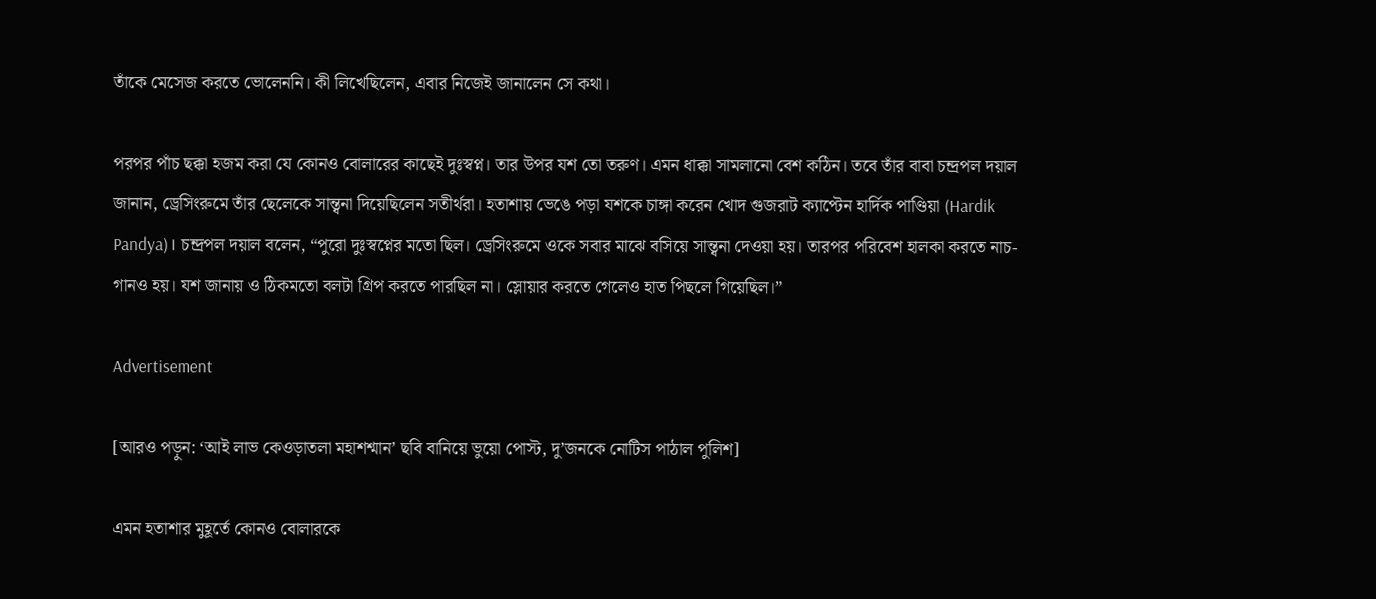তাঁকে মেসেজ করতে ভোলেননি। কী লিখেছিলেন, এবার নিজেই জানালেন সে কথা।

পরপর পাঁচ ছক্কা হজম করা যে কোনও বোলারের কাছেই দুঃস্বপ্ন। তার উপর যশ তো তরুণ। এমন ধাক্কা সামলানো বেশ কঠিন। তবে তাঁর বাবা চন্দ্রপল দয়াল জানান, ড্রেসিংরুমে তাঁর ছেলেকে সান্ত্বনা দিয়েছিলেন সতীর্থরা। হতাশায় ভেঙে পড়া যশকে চাঙ্গা করেন খোদ গুজরাট ক্যাপ্টেন হার্দিক পাণ্ডিয়া (Hardik Pandya)। চন্দ্রপল দয়াল বলেন, “পুরো দুঃস্বপ্নের মতো ছিল। ড্রেসিংরুমে ওকে সবার মাঝে বসিয়ে সান্ত্বনা দেওয়া হয়। তারপর পরিবেশ হালকা করতে নাচ-গানও হয়। যশ জানায় ও ঠিকমতো বলটা গ্রিপ করতে পারছিল না। স্লোয়ার করতে গেলেও হাত পিছলে গিয়েছিল।”

Advertisement

[আরও পড়ুন: ‘আই লাভ কেওড়াতলা মহাশশ্মান’ ছবি বানিয়ে ভুয়ো পোস্ট, দু’জনকে নোটিস পাঠাল পুলিশ]

এমন হতাশার মুহূর্তে কোনও বোলারকে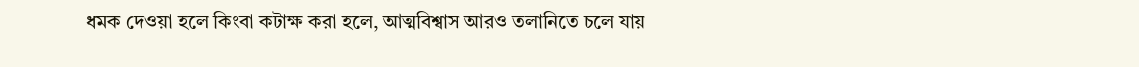ধমক দেওয়া হলে কিংবা কটাক্ষ করা হলে, আত্মবিশ্বাস আরও তলানিতে চলে যায়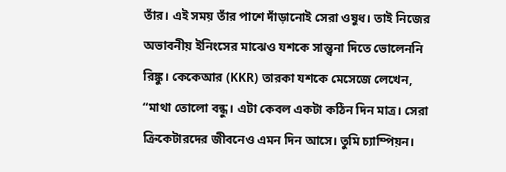তাঁর। এই সময় তাঁর পাশে দাঁড়ানোই সেরা ওষুধ। তাই নিজের অভাবনীয় ইনিংসের মাঝেও যশকে সান্ত্বনা দিতে ভোলেননি রিঙ্কু। কেকেআর (KKR) তারকা যশকে মেসেজে লেখেন, “মাথা তোলো বন্ধু। এটা কেবল একটা কঠিন দিন মাত্র। সেরা ক্রিকেটারদের জীবনেও এমন দিন আসে। তুমি চ্যাম্পিয়ন।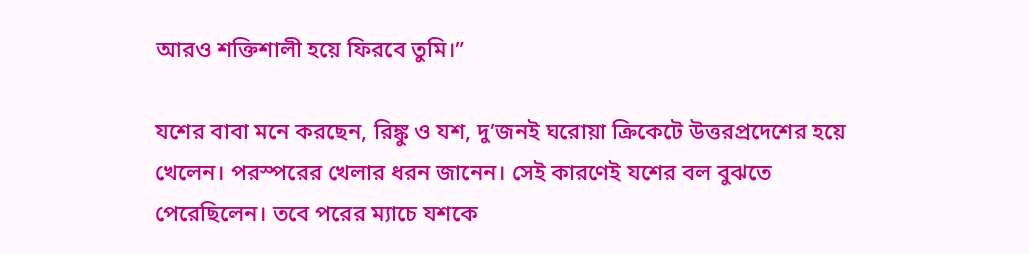আরও শক্তিশালী হয়ে ফিরবে তুমি।”

যশের বাবা মনে করছেন, রিঙ্কু ও যশ, দু’জনই ঘরোয়া ক্রিকেটে উত্তরপ্রদেশের হয়ে খেলেন। পরস্পরের খেলার ধরন জানেন। সেই কারণেই যশের বল বুঝতে পেরেছিলেন। তবে পরের ম্যাচে যশকে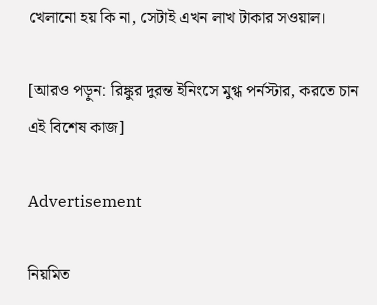খেলানো হয় কি না, সেটাই এখন লাখ টাকার সওয়াল।

[আরও পড়ুন: রিঙ্কুর দুরন্ত ইনিংসে মুগ্ধ পর্নস্টার, করতে চান এই বিশেষ কাজ]

Advertisement

নিয়মিত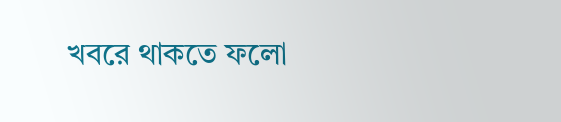খবরে থাকতে ফলো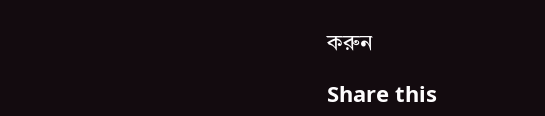করুন

Share this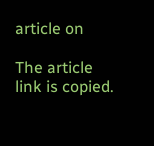article on

The article link is copied.